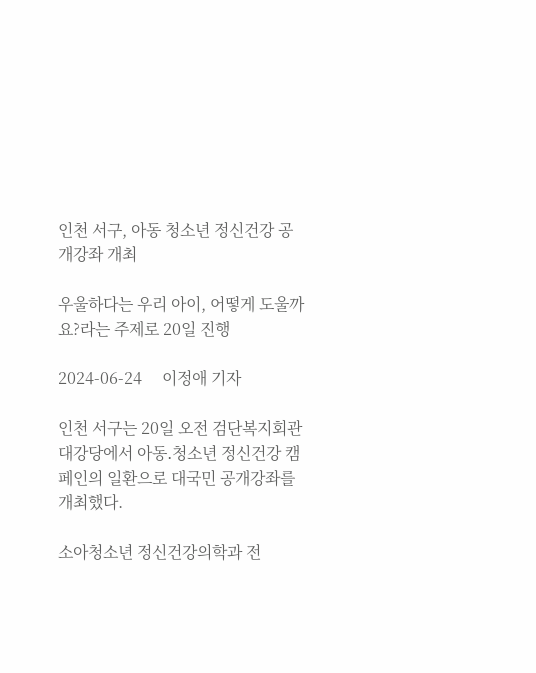인천 서구, 아동 청소년 정신건강 공개강좌 개최

우울하다는 우리 아이, 어떻게 도울까요?라는 주제로 20일 진행

2024-06-24     이정애 기자

인천 서구는 20일 오전 검단복지회관 대강당에서 아동․청소년 정신건강 캠페인의 일환으로 대국민 공개강좌를 개최했다.

소아청소년 정신건강의학과 전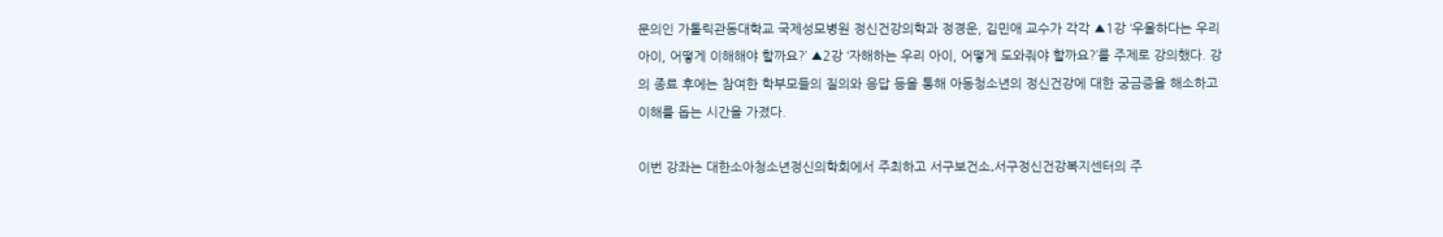문의인 가톨릭관동대학교 국제성모병원 정신건강의학과 정경운, 김민애 교수가 각각 ▲1강 ‘우울하다는 우리 아이, 어떻게 이해해야 할까요?’ ▲2강 ‘자해하는 우리 아이, 어떻게 도와줘야 할까요?’를 주제로 강의했다. 강의 종료 후에는 참여한 학부모들의 질의와 응답 등을 통해 아동청소년의 정신건강에 대한 궁금증을 해소하고 이해를 돕는 시간을 가졌다.

이번 강좌는 대한소아청소년정신의학회에서 주최하고 서구보건소․서구정신건강복지센터의 주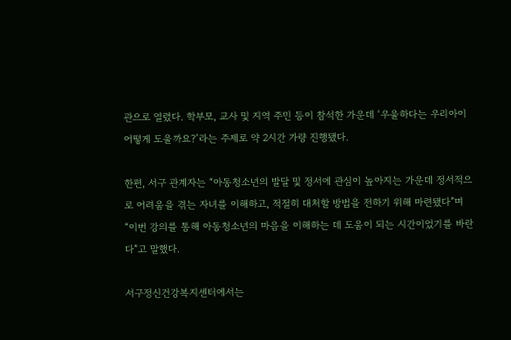관으로 열렸다. 학부모, 교사 및 지역 주민 등이 참석한 가운데 ‘우울하다는 우리아이 어떻게 도울까요?’라는 주제로 약 2시간 가량 진행됐다.

한편, 서구 관계자는 “아동청소년의 발달 및 정서에 관심이 높아지는 가운데 정서적으로 어려움을 겪는 자녀를 이해하고, 적절히 대처할 방법을 전하기 위해 마련됐다”며 “이번 강의를 통해 아동청소년의 마음을 이해하는 데 도움이 되는 시간이었기를 바란다”고 말했다.

서구정신건강복지센터에서는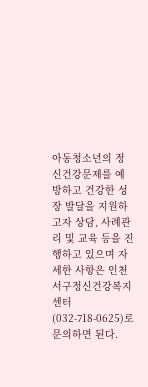아동청소년의 정신건강문제를 예방하고 건강한 성장 발달을 지원하고자 상담, 사례관리 및 교육 등을 진행하고 있으며 자세한 사항은 인천서구정신건강복지센터(032-718-0625)로 문의하면 된다.